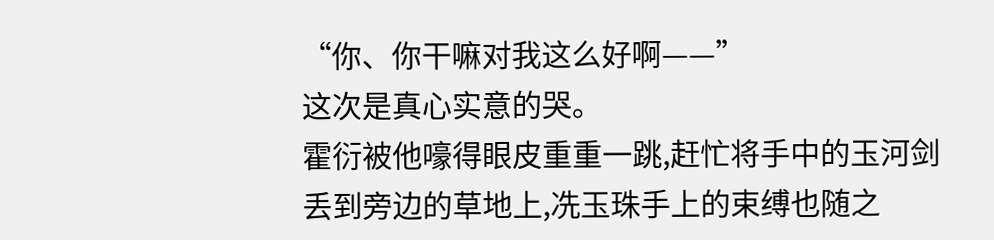“你、你干嘛对我这么好啊——”
这次是真心实意的哭。
霍衍被他嚎得眼皮重重一跳,赶忙将手中的玉河剑丢到旁边的草地上,冼玉珠手上的束缚也随之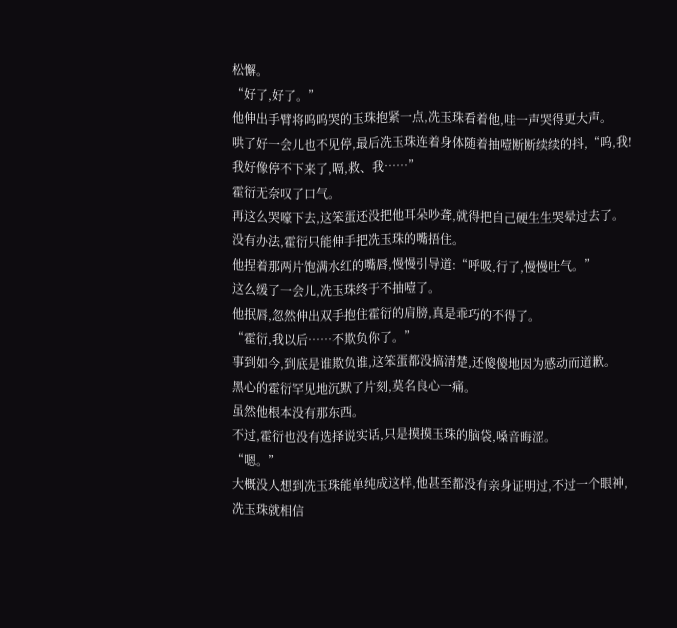松懈。
“好了,好了。”
他伸出手臂将呜呜哭的玉珠抱紧一点,冼玉珠看着他,哇一声哭得更大声。
哄了好一会儿也不见停,最后冼玉珠连着身体随着抽噎断断续续的抖,“呜,我!我好像停不下来了,嗝,救、我……”
霍衍无奈叹了口气。
再这么哭嚎下去,这笨蛋还没把他耳朵吵聋,就得把自己硬生生哭晕过去了。
没有办法,霍衍只能伸手把冼玉珠的嘴捂住。
他捏着那两片饱满水红的嘴唇,慢慢引导道:“呼吸,行了,慢慢吐气。”
这么缓了一会儿,冼玉珠终于不抽噎了。
他抿唇,忽然伸出双手抱住霍衍的肩膀,真是乖巧的不得了。
“霍衍,我以后……不欺负你了。”
事到如今,到底是谁欺负谁,这笨蛋都没搞清楚,还傻傻地因为感动而道歉。
黑心的霍衍罕见地沉默了片刻,莫名良心一痛。
虽然他根本没有那东西。
不过,霍衍也没有选择说实话,只是摸摸玉珠的脑袋,嗓音晦涩。
“嗯。”
大概没人想到冼玉珠能单纯成这样,他甚至都没有亲身证明过,不过一个眼神,冼玉珠就相信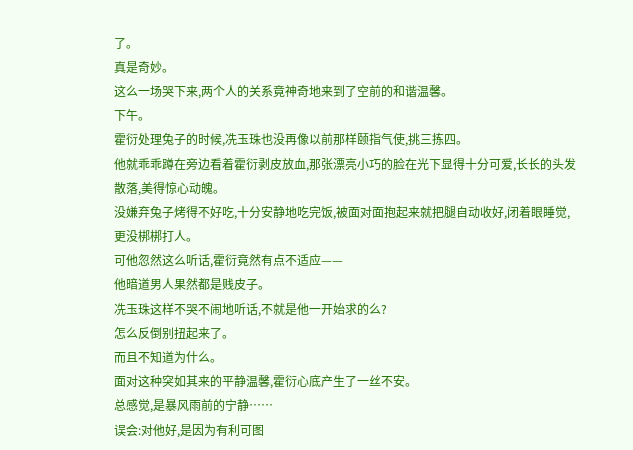了。
真是奇妙。
这么一场哭下来,两个人的关系竟神奇地来到了空前的和谐温馨。
下午。
霍衍处理兔子的时候,冼玉珠也没再像以前那样颐指气使,挑三拣四。
他就乖乖蹲在旁边看着霍衍剥皮放血,那张漂亮小巧的脸在光下显得十分可爱,长长的头发散落,美得惊心动魄。
没嫌弃兔子烤得不好吃,十分安静地吃完饭,被面对面抱起来就把腿自动收好,闭着眼睡觉,更没梆梆打人。
可他忽然这么听话,霍衍竟然有点不适应——
他暗道男人果然都是贱皮子。
冼玉珠这样不哭不闹地听话,不就是他一开始求的么?
怎么反倒别扭起来了。
而且不知道为什么。
面对这种突如其来的平静温馨,霍衍心底产生了一丝不安。
总感觉,是暴风雨前的宁静……
误会:对他好,是因为有利可图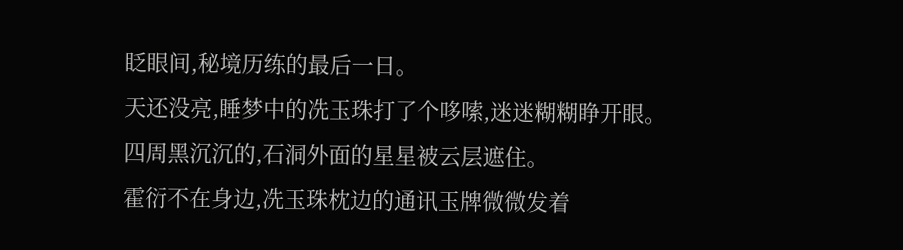眨眼间,秘境历练的最后一日。
天还没亮,睡梦中的冼玉珠打了个哆嗦,迷迷糊糊睁开眼。
四周黑沉沉的,石洞外面的星星被云层遮住。
霍衍不在身边,冼玉珠枕边的通讯玉牌微微发着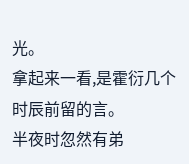光。
拿起来一看,是霍衍几个时辰前留的言。
半夜时忽然有弟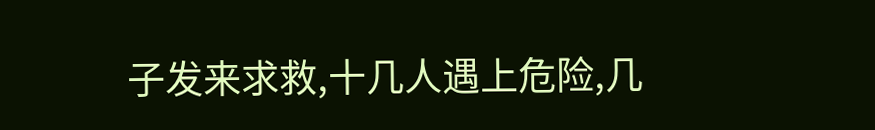子发来求救,十几人遇上危险,几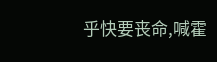乎快要丧命,喊霍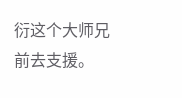衍这个大师兄前去支援。